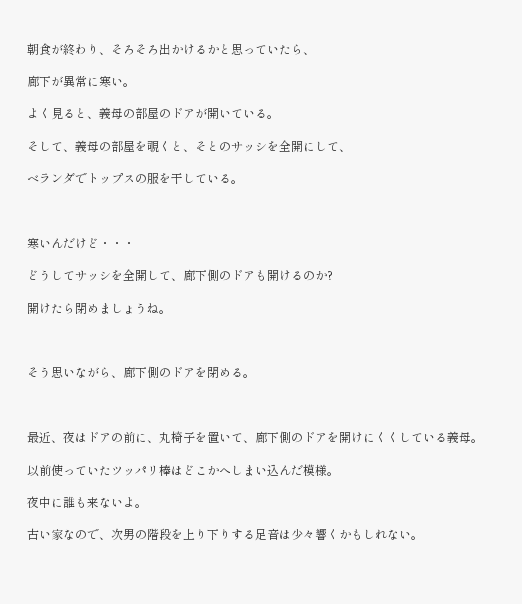朝食が終わり、そろそろ出かけるかと思っていたら、

廊下が異常に寒い。

よく見ると、義母の部屋のドアが開いている。

そして、義母の部屋を覗くと、そとのサッシを全開にして、

ベランダでトップスの服を干している。



寒いんだけど・・・

どうしてサッシを全開して、廊下側のドアも開けるのか?

開けたら閉めましょうね。



そう思いながら、廊下側のドアを閉める。



最近、夜はドアの前に、丸椅子を置いて、廊下側のドアを開けにくくしている義母。

以前使っていたツッパリ棒はどこかへしまい込んだ模様。

夜中に誰も来ないよ。

古い家なので、次男の階段を上り下りする足音は少々響くかもしれない。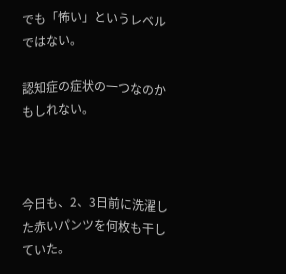でも「怖い」というレベルではない。

認知症の症状の一つなのかもしれない。



今日も、2、3日前に洗濯した赤いパンツを何枚も干していた。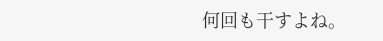何回も干すよね。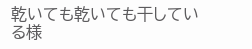乾いても乾いても干している様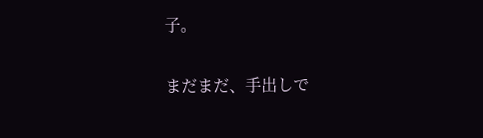子。

まだまだ、手出しで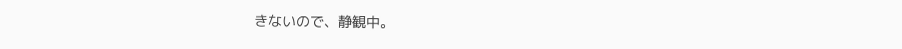きないので、静観中。